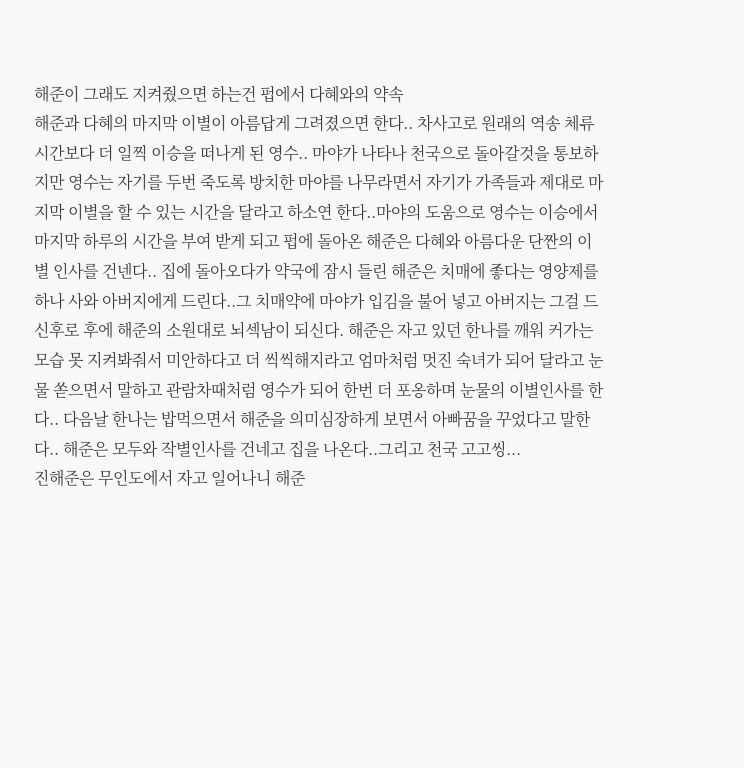해준이 그래도 지켜줬으면 하는건 펍에서 다혜와의 약속
해준과 다혜의 마지막 이별이 아름답게 그려졌으면 한다.. 차사고로 원래의 역송 체류 시간보다 더 일찍 이승을 떠나게 된 영수.. 마야가 나타나 천국으로 돌아갈것을 통보하지만 영수는 자기를 두번 죽도록 방치한 마야를 나무라면서 자기가 가족들과 제대로 마지막 이별을 할 수 있는 시간을 달라고 하소연 한다..마야의 도움으로 영수는 이승에서 마지막 하루의 시간을 부여 받게 되고 펍에 돌아온 해준은 다혜와 아름다운 단짠의 이별 인사를 건넨다.. 집에 돌아오다가 약국에 잠시 들린 해준은 치매에 좋다는 영양제를 하나 사와 아버지에게 드린다..그 치매약에 마야가 입김을 불어 넣고 아버지는 그걸 드신후로 후에 해준의 소원대로 뇌섹남이 되신다. 해준은 자고 있던 한나를 깨워 커가는 모습 못 지켜봐줘서 미안하다고 더 씩씩해지라고 엄마처럼 멋진 숙녀가 되어 달라고 눈물 쏟으면서 말하고 관람차때처럼 영수가 되어 한번 더 포옹하며 눈물의 이별인사를 한다.. 다음날 한나는 밥먹으면서 해준을 의미심장하게 보면서 아빠꿈을 꾸었다고 말한다.. 해준은 모두와 작별인사를 건네고 집을 나온다..그리고 천국 고고씽...
진해준은 무인도에서 자고 일어나니 해준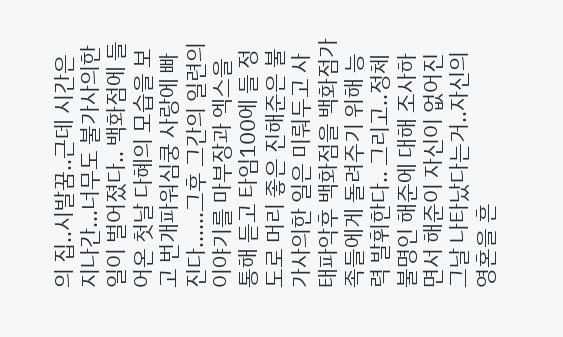의 집..시발꿈..근데 시간은 지나간...너무도 불가사의한 일이 벌어졌다.. 백화점에 들어온 첫날 다혜의 모습을 보고 번개파워심쿵 사랑에 빠진다......그후 그간의 일련의 이야기를 마부장과 엑스을 통해 듣고 타임100에 들 정도로 머리 좋은 진해준은 불가사의한 일은 미뤄두고 사태파악후 백화점을 백화점가족들에게 돌려주기 위해 능력 발휘한다.. 그리고..정체불명인 해준에 대해 조사하면서 해준이 자신이 없어진 그날 나타났다는거..자신의 영혼을 흔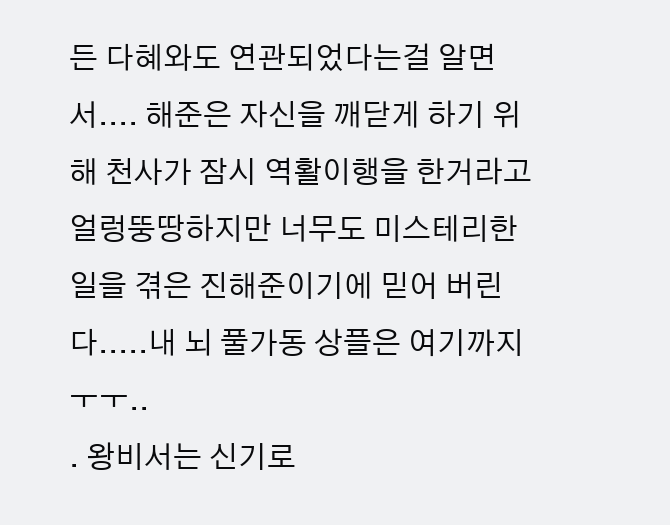든 다혜와도 연관되었다는걸 알면서.... 해준은 자신을 깨닫게 하기 위해 천사가 잠시 역활이행을 한거라고 얼렁뚱땅하지만 너무도 미스테리한 일을 겪은 진해준이기에 믿어 버린다.....내 뇌 풀가동 상플은 여기까지ㅜㅜ..
. 왕비서는 신기로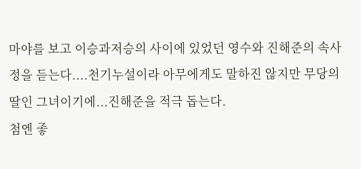마야를 보고 이승과저승의 사이에 있었던 영수와 진해준의 속사정을 듣는다....천기누설이라 아무에게도 말하진 않지만 무당의 딸인 그녀이기에...진해준을 적극 돕는다.
첨엔 좋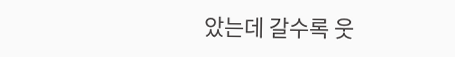았는데 갈수록 웃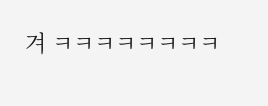겨 ㅋㅋㅋㅋㅋㅋㅋㅋ